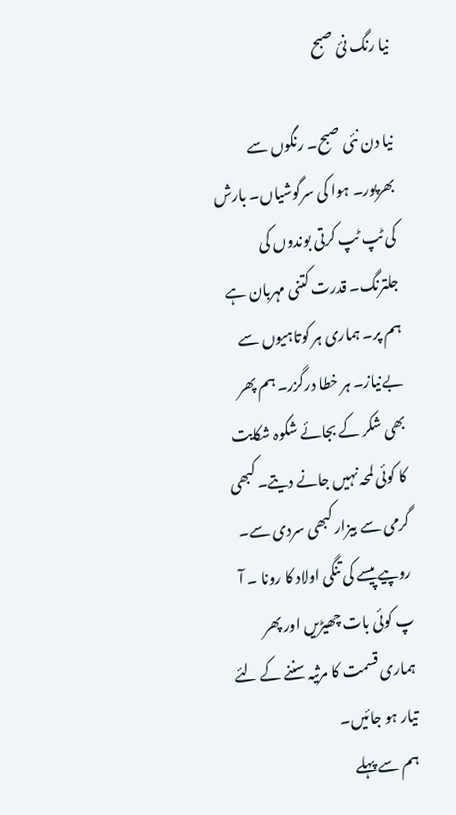نیا رنگ نئ صبح

نیا دن نئی صبح۔ رنگوں سے بھرپور۔ ہوا کی سرگوشیاں۔ بارش کی ٹپ ٹپ کرتی بوندوں کی جلترنگ۔ قدرت کتنی مہربان ہے ہم پر۔ ہماری ہر کوتاہیوں سے بےنیاز۔ ہر خطا درگزر۔ ہم پھر بھی شکر کے بجائے شکوہ شکایت کا کوئی لمحہ نہیں جانے دیتے۔ کبھی گرمی سے بیزار کبھی سردی سے۔ روپیے پیسے کی تنگی اولاد کا رونا ۔ آ پ کوئی بات چھیڑیں اور پھر ہماری قسمت کا مرثیہ سننے کے لئے تیار ہو جائیں۔
ہم سے پہلے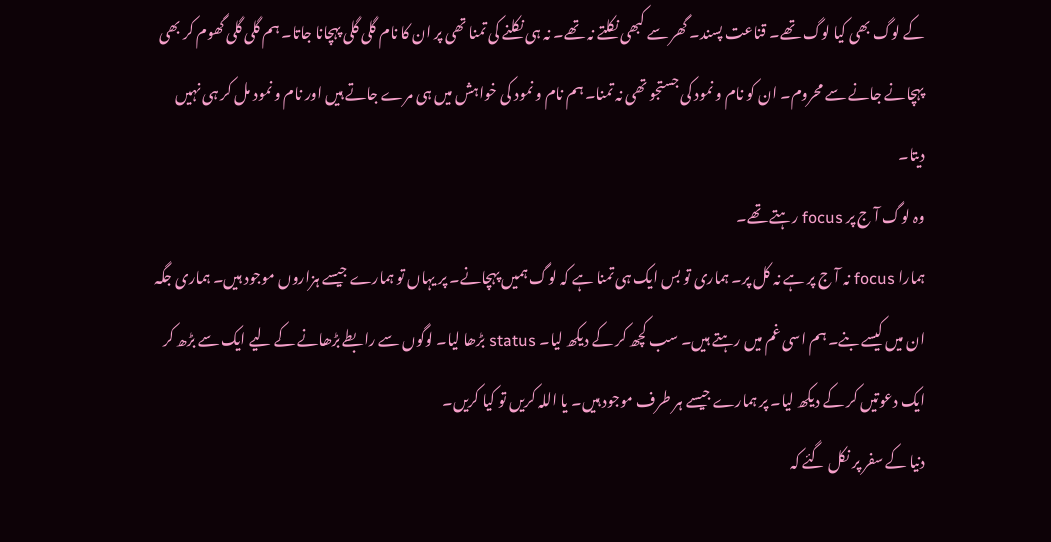کے لوگ بھی کیا لوگ تھے۔ قناعت پسند۔ گھر سے کبھی نکلتے نہ تھے۔ نہ ہی نکلنے کی تمنا تھی پر ان کا نام گلی گلی پہچانا جاتا۔ ہم گلی گلی گھوم کر بھی پہچانے جانے سے محروم۔ ان کو نام و نمود کی جستجو تھی نہ تمنا۔ ہم نام و نمود کی خواہش میں ہی مرے جاتے ہیں اور نام و نمود مل کر ہی نہیں دیتا۔
وہ لوگ آ ج پر focus رہتے تھے۔
ہمارا focus نہ آ ج پر ہے نہ کل پر۔ ہماری تو بس ایک ہی تمنا ہے کہ لوگ ہمیں پہچانے۔ پر یہاں تو ہمارے جیسے ہزاروں موجود ہیں۔ ہماری جگہ ان میں کیسے بنے۔ ہم اسی غم میں رہتے ہیں۔ سب کچھ کر کے دیکھ لیا۔ status بڑھا لیا۔ لوگوں سے رابطے بڑھانے کے لیے ایک سے بڑھ کر ایک دعوتیں کر کے دیکھ لیا۔ پر ہمارے جیسے ہر طرف موجود ہیں۔ یا اللہ کریں تو کیا کریں۔
دنیا کے سفر پر نکل گئے کہ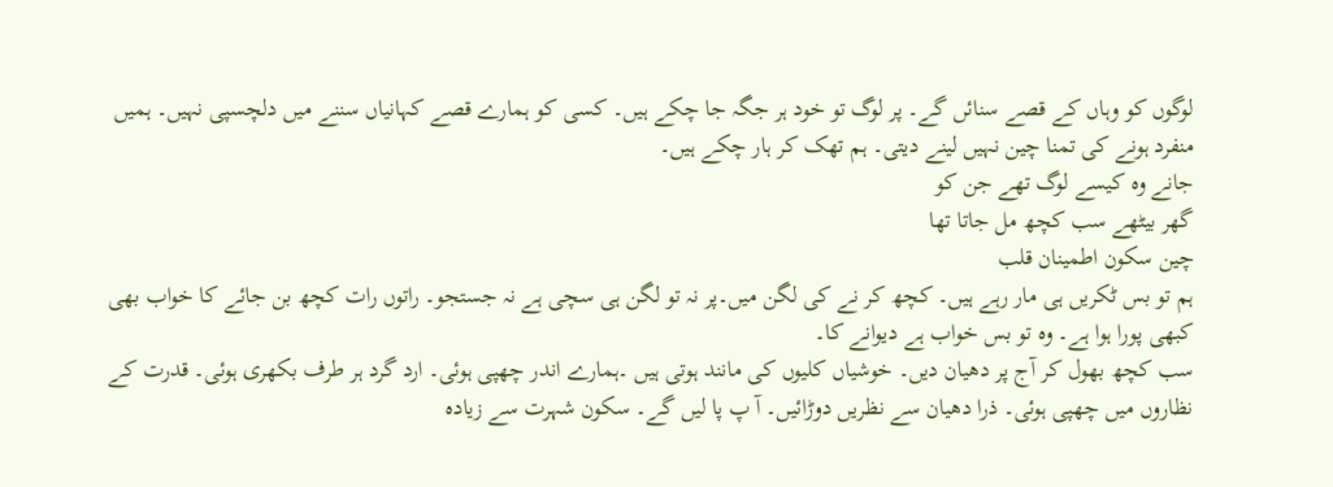لوگوں کو وہاں کے قصے سنائں گے۔ پر لوگ تو خود ہر جگہ جا چکے ہیں۔ کسی کو ہمارے قصے کہانیاں سننے میں دلچسپی نہیں۔ ہمیں منفرد ہونے کی تمنا چین نہیں لینے دیتی۔ ہم تھک کر ہار چکے ہیں۔
جانے وہ کیسے لوگ تھے جن کو
گھر بیٹھے سب کچھ مل جاتا تھا
چین سکون اطمینان قلب
ہم تو بس ٹکریں ہی مار رہے ہیں۔ کچھ کر نے کی لگن میں۔پر نہ تو لگن ہی سچی ہے نہ جستجو۔ راتوں رات کچھ بن جائے کا خواب بھی کبھی پورا ہوا ہے۔ وہ تو بس خواب ہے دیوانے کا۔
سب کچھ بھول کر آج پر دھیان دیں۔ خوشیاں کلیوں کی مانند ہوتی ہیں ۔ہمارے اندر چھپی ہوئی۔ ارد گرد ہر طرف بکھری ہوئی۔ قدرت کے نظاروں میں چھپی ہوئی۔ ذرا دھیان سے نظریں دوڑائیں۔ آ پ پا لیں گے۔ سکون شہرت سے زیادہ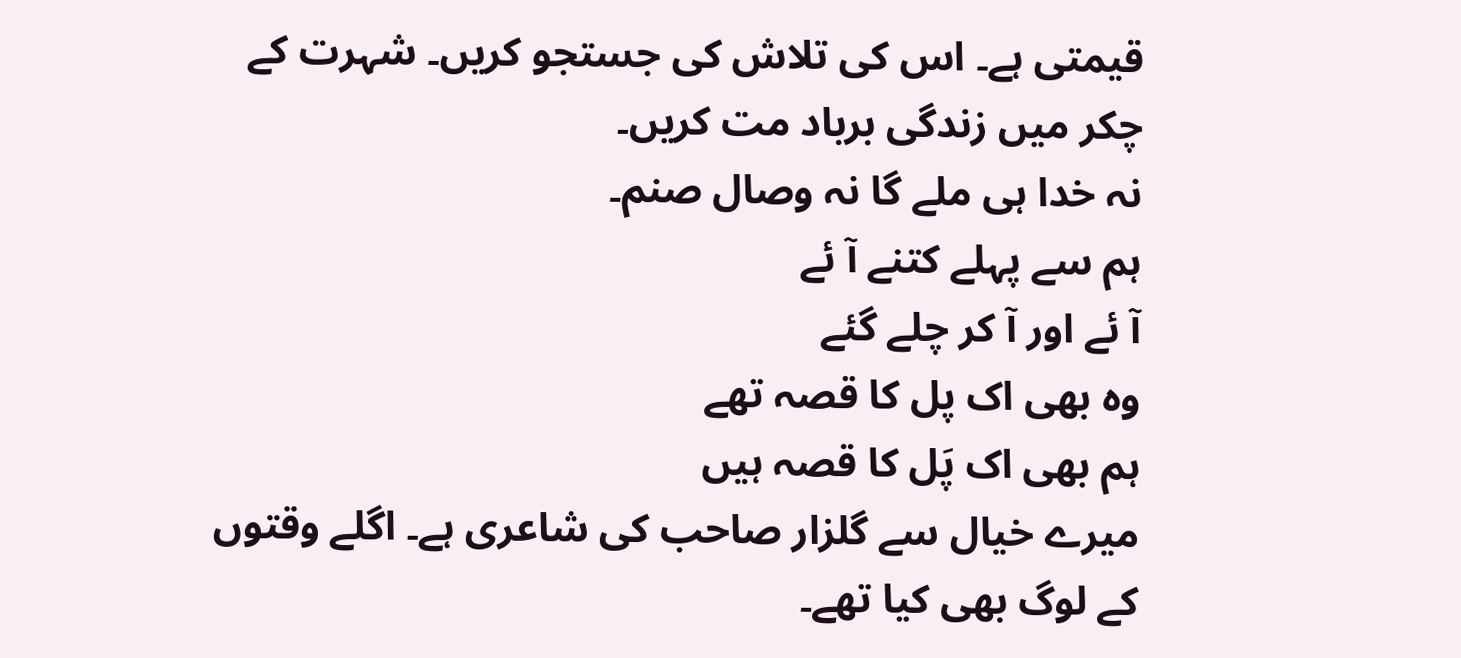قیمتی ہے۔ اس کی تلاش کی جستجو کریں۔ شہرت کے چکر میں زندگی برباد مت کریں۔
نہ خدا ہی ملے گا نہ وصال صنم۔
ہم سے پہلے کتنے آ ئے
آ ئے اور آ کر چلے گئے
وہ بھی اک پل کا قصہ تھے
ہم بھی اک پَل کا قصہ ہیں
میرے خیال سے گلزار صاحب کی شاعری ہے۔ اگلے وقتوں کے لوگ بھی کیا تھے۔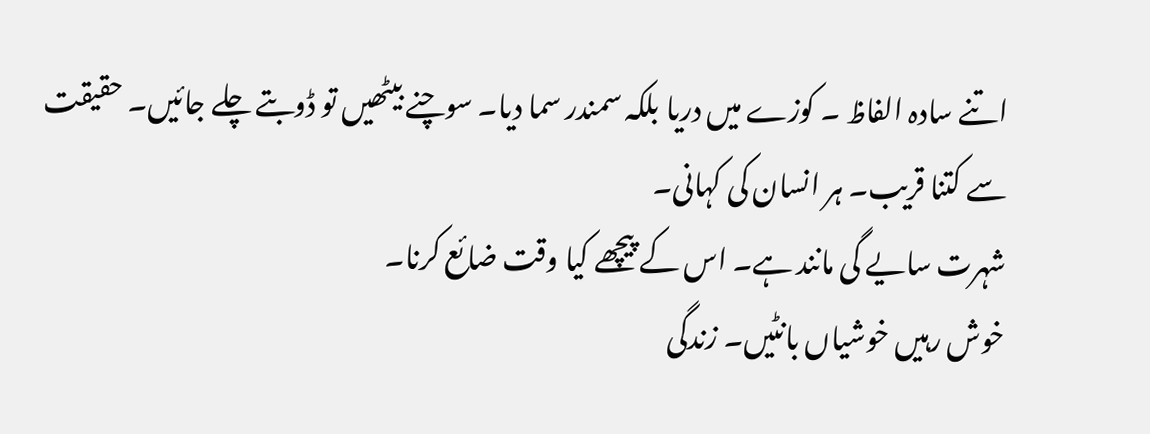اتنے سادہ الفاظ ۔ کوزے میں دریا بلکہ سمندر سما دیا۔ سوچنے بیٹھیں تو ڈوبتے چلے جائیں۔ حقیقت سے کتنا قریب۔ ہر انسان کی کہانی۔
شہرت سایے گی مانند ہے۔ اس کے پیچھے کیا وقت ضائع کرنا۔
خوش رہیں خوشیاں بانٹیں۔ زندگی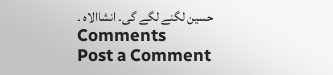حسین لگنے لگے گی۔ انشاالاہ ۔
Comments
Post a Comment